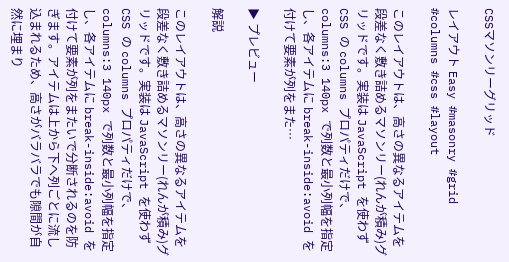CSSマソンリーグリッド

レイアウト Easy #masonry #grid #columns #css #layout

このレイアウトは、高さの異なるアイテムを段差なく敷き詰めるマソンリー(れんが積み)グリッドです。実装は JavaScript を使わず CSS の columns プロパティだけで、 columns:3 140px で列数と最小列幅を指定し、各アイテムに break-inside:avoid を付けて要素が列をまた…

▶ プレビュー

解説

このレイアウトは、高さの異なるアイテムを段差なく敷き詰めるマソンリー(れんが積み)グリッドです。実装は JavaScript を使わず CSS の columns プロパティだけで、columns:3 140px で列数と最小列幅を指定し、各アイテムに break-inside:avoid を付けて要素が列をまたいで分断されるのを防ぎます。アイテムは上から下へ列ごとに流し込まれるため、高さがバラバラでも隙間が自然に埋まり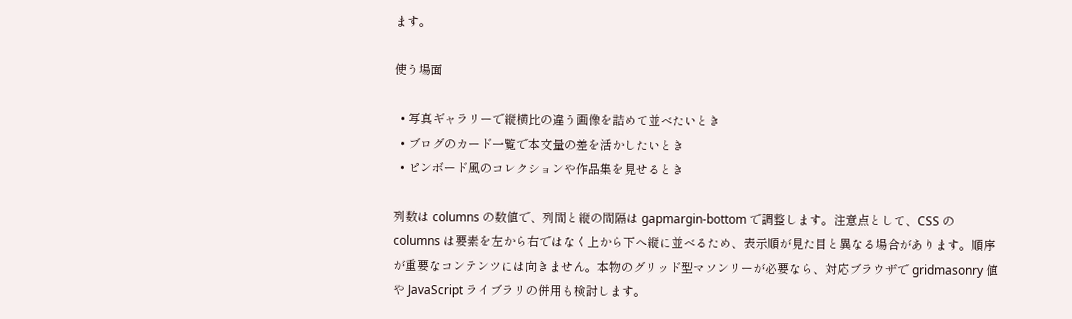ます。

使う場面

  • 写真ギャラリーで縦横比の違う画像を詰めて並べたいとき
  • ブログのカード一覧で本文量の差を活かしたいとき
  • ピンボード風のコレクションや作品集を見せるとき

列数は columns の数値で、列間と縦の間隔は gapmargin-bottom で調整します。注意点として、CSS の columns は要素を左から右ではなく上から下へ縦に並べるため、表示順が見た目と異なる場合があります。順序が重要なコンテンツには向きません。本物のグリッド型マソンリーが必要なら、対応ブラウザで gridmasonry 値や JavaScript ライブラリの併用も検討します。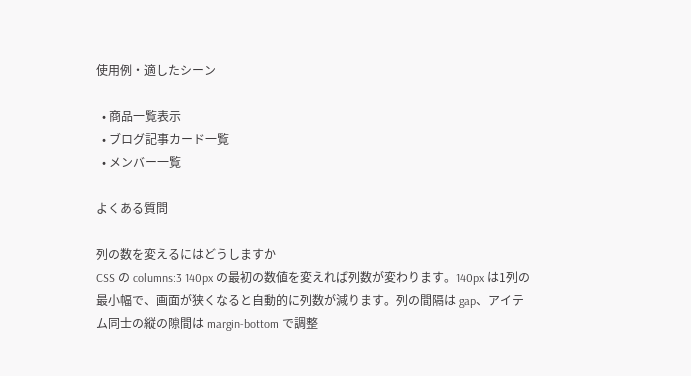使用例・適したシーン

  • 商品一覧表示
  • ブログ記事カード一覧
  • メンバー一覧

よくある質問

列の数を変えるにはどうしますか
CSS の columns:3 140px の最初の数値を変えれば列数が変わります。140px は1列の最小幅で、画面が狭くなると自動的に列数が減ります。列の間隔は gap、アイテム同士の縦の隙間は margin-bottom で調整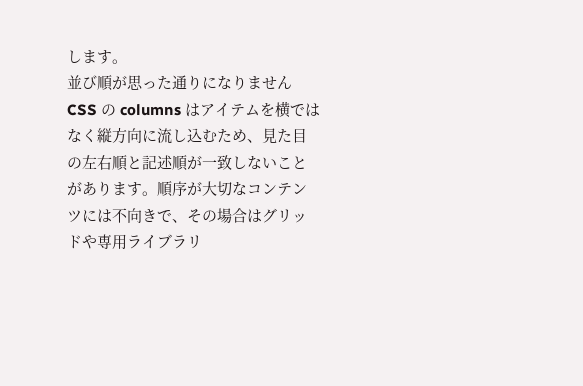します。
並び順が思った通りになりません
CSS の columns はアイテムを横ではなく縦方向に流し込むため、見た目の左右順と記述順が一致しないことがあります。順序が大切なコンテンツには不向きで、その場合はグリッドや専用ライブラリ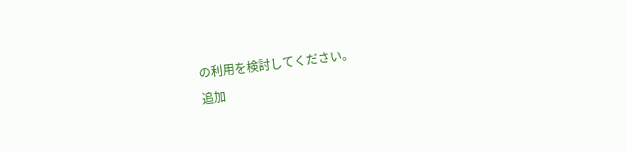の利用を検討してください。
追加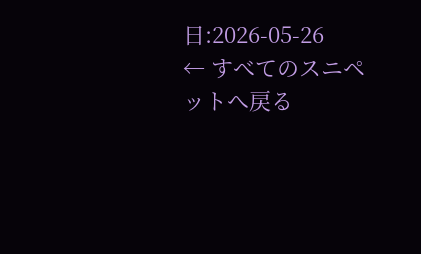日:2026-05-26
← すべてのスニペットへ戻る